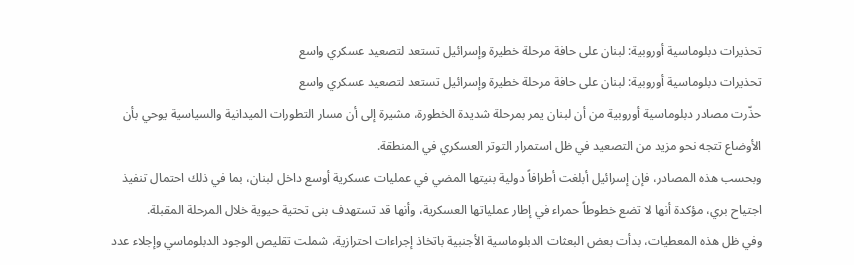تحذيرات دبلوماسية أوروبية: لبنان على حافة مرحلة خطيرة وإسرائيل تستعد لتصعيد عسكري واسع
تحذيرات دبلوماسية أوروبية: لبنان على حافة مرحلة خطيرة وإسرائيل تستعد لتصعيد عسكري واسع
حذّرت مصادر دبلوماسية أوروبية من أن لبنان يمر بمرحلة شديدة الخطورة، مشيرة إلى أن مسار التطورات الميدانية والسياسية يوحي بأن الأوضاع تتجه نحو مزيد من التصعيد في ظل استمرار التوتر العسكري في المنطقة.
وبحسب هذه المصادر، فإن إسرائيل أبلغت أطرافاً دولية بنيتها المضي في عمليات عسكرية أوسع داخل لبنان، بما في ذلك احتمال تنفيذ اجتياح بري، مؤكدة أنها لا تضع خطوطاً حمراء في إطار عملياتها العسكرية، وأنها قد تستهدف بنى تحتية حيوية خلال المرحلة المقبلة.
وفي ظل هذه المعطيات، بدأت بعض البعثات الدبلوماسية الأجنبية باتخاذ إجراءات احترازية، شملت تقليص الوجود الدبلوماسي وإجلاء عدد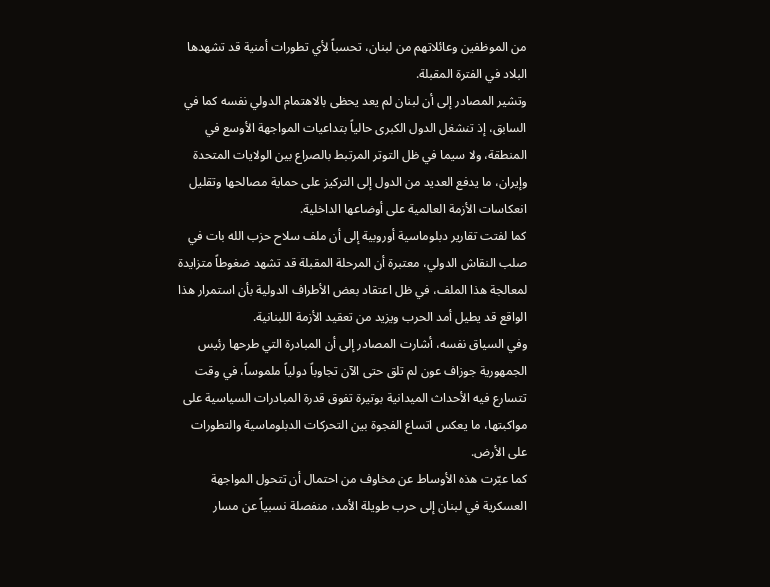من الموظفين وعائلاتهم من لبنان، تحسباً لأي تطورات أمنية قد تشهدها البلاد في الفترة المقبلة.
وتشير المصادر إلى أن لبنان لم يعد يحظى بالاهتمام الدولي نفسه كما في السابق، إذ تنشغل الدول الكبرى حالياً بتداعيات المواجهة الأوسع في المنطقة، ولا سيما في ظل التوتر المرتبط بالصراع بين الولايات المتحدة وإيران، ما يدفع العديد من الدول إلى التركيز على حماية مصالحها وتقليل انعكاسات الأزمة العالمية على أوضاعها الداخلية.
كما لفتت تقارير دبلوماسية أوروبية إلى أن ملف سلاح حزب الله بات في صلب النقاش الدولي، معتبرة أن المرحلة المقبلة قد تشهد ضغوطاً متزايدة لمعالجة هذا الملف، في ظل اعتقاد بعض الأطراف الدولية بأن استمرار هذا الواقع قد يطيل أمد الحرب ويزيد من تعقيد الأزمة اللبنانية.
وفي السياق نفسه، أشارت المصادر إلى أن المبادرة التي طرحها رئيس الجمهورية جوزاف عون لم تلق حتى الآن تجاوباً دولياً ملموساً، في وقت تتسارع فيه الأحداث الميدانية بوتيرة تفوق قدرة المبادرات السياسية على مواكبتها، ما يعكس اتساع الفجوة بين التحركات الدبلوماسية والتطورات على الأرض.
كما عبّرت هذه الأوساط عن مخاوف من احتمال أن تتحول المواجهة العسكرية في لبنان إلى حرب طويلة الأمد، منفصلة نسبياً عن مسار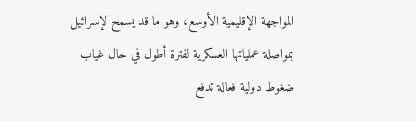المواجهة الإقليمية الأوسع، وهو ما قد يسمح لإسرائيل بمواصلة عملياتها العسكرية لفترة أطول في حال غياب ضغوط دولية فعالة تدفع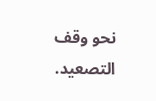نحو وقف التصعيد.